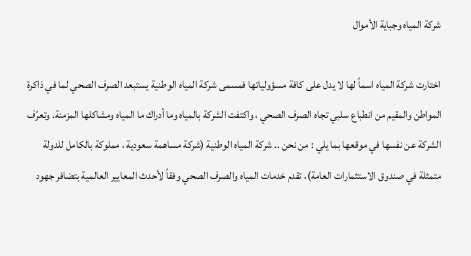شركة المياه وجباية الأموال

اختارت شركة المياه اسماً لها لا يدل على كافة مسؤولياتها فمسمى شركة المياه الوطنية يستبعد الصرف الصحي لما في ذاكرة المواطن والمقيم من انطباع سلبي تجاه الصرف الصحي ، واكتفت الشركة بالمياه وما أدراك ما المياه ومشاكلها المزمنة. وتعرّف الشركة عن نفسها في موقعها بما يلي : من نحن .. شركة المياه الوطنية (شركة مساهمة سعودية ، مملوكة بالكامل للدولة متمثلة في صندوق الاستثمارات العامة)، تقدم خدمات المياه والصرف الصحي وفقاً لأحدث المعايير العالمية بتضافر جهود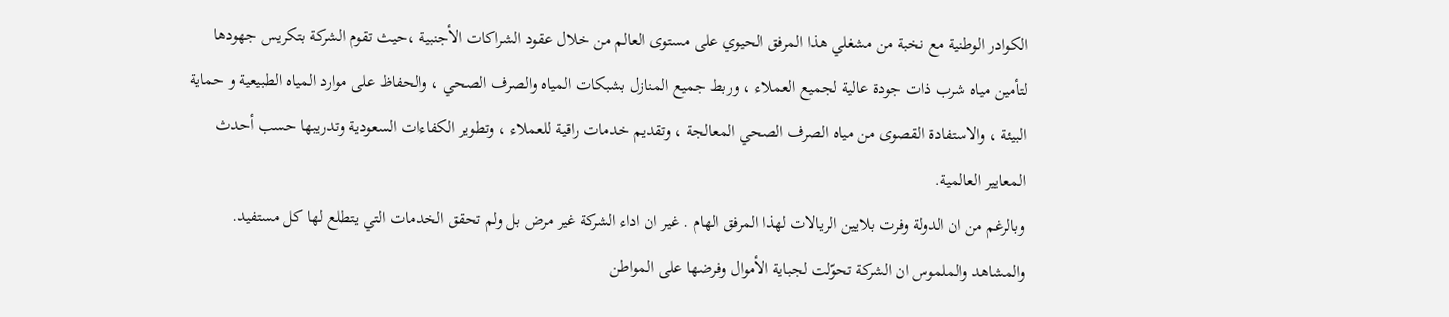الكوادر الوطنية مع نخبة من مشغلي هذا المرفق الحيوي على مستوى العالم من خلال عقود الشراكات الأجنبية ،حيث تقوم الشركة بتكريس جهودها لتأمين مياه شرب ذات جودة عالية لجميع العملاء ، وربط جميع المنازل بشبكات المياه والصرف الصحي ، والحفاظ على موارد المياه الطبيعية و حماية البيئة ، والاستفادة القصوى من مياه الصرف الصحي المعالجة ، وتقديم خدمات راقية للعملاء ، وتطوير الكفاءات السعودية وتدريبها حسب أحدث المعايير العالمية.
وبالرغم من ان الدولة وفرت بلايين الريالات لهذا المرفق الهام . غير ان اداء الشركة غير مرض بل ولم تحقق الخدمات التي يتطلع لها كل مستفيد. والمشاهد والملموس ان الشركة تحوّلت لجباية الأموال وفرضها على المواطن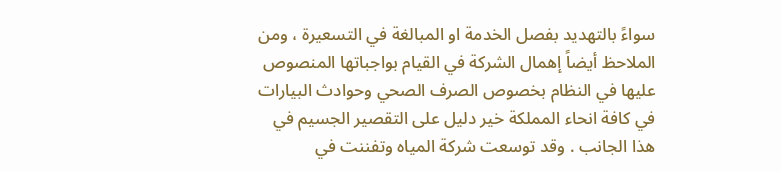سواءً بالتهديد بفصل الخدمة او المبالغة في التسعيرة ، ومن الملاحظ أيضاً إهمال الشركة في القيام بواجباتها المنصوص عليها في النظام بخصوص الصرف الصحي وحوادث البيارات في كافة انحاء المملكة خير دليل على التقصير الجسيم في هذا الجانب . وقد توسعت شركة المياه وتفننت في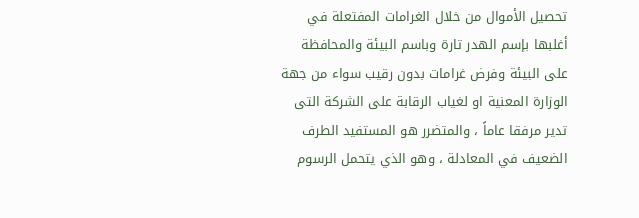تحصيل الأموال من خلال الغرامات المفتعلة في أغلبها بإسم الهدر تارة وباسم البيئة والمحافظة على البيئة وفرض غرامات بدون رقيب سواء من جهة الوزارة المعنية او لغياب الرقابة على الشركة التى تدير مرفقا عاماً ، والمتضرر هو المستفيد الطرف الضعيف في المعادلة ، وهو الذي يتحمل الرسوم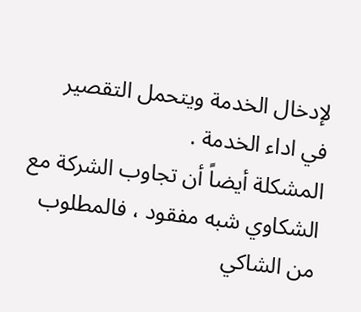لإدخال الخدمة ويتحمل التقصير في اداء الخدمة .
المشكلة أيضاً أن تجاوب الشركة مع الشكاوي شبه مفقود ، فالمطلوب من الشاكي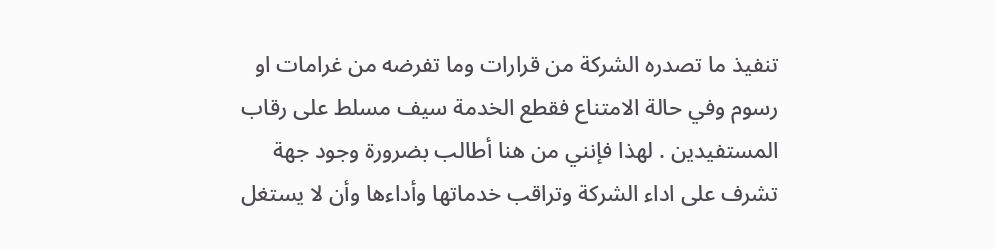تنفيذ ما تصدره الشركة من قرارات وما تفرضه من غرامات او رسوم وفي حالة الامتناع فقطع الخدمة سيف مسلط على رقاب المستفيدين . لهذا فإنني من هنا أطالب بضرورة وجود جهة تشرف على اداء الشركة وتراقب خدماتها وأداءها وأن لا يستغل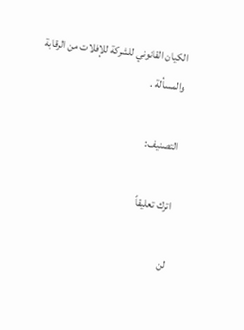الكيان القانوني للشركة للإفلات من الرقابة والمسألة .

التصنيف:

اترك تعليقاً

لن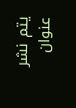يتم نشر عنوان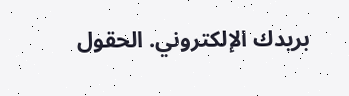بريدك الإلكتروني. الحقول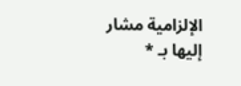الإلزامية مشار إليها بـ *